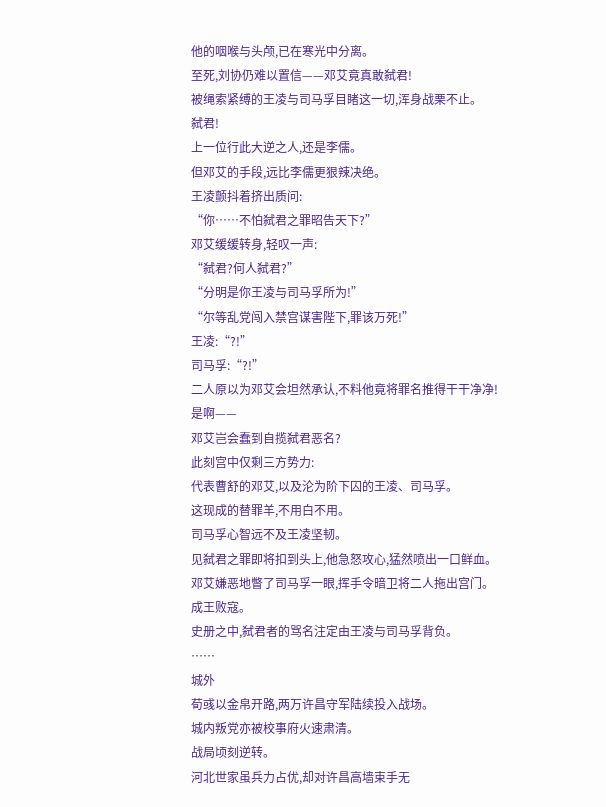他的咽喉与头颅,已在寒光中分离。
至死,刘协仍难以置信——邓艾竟真敢弑君!
被绳索紧缚的王凌与司马孚目睹这一切,浑身战栗不止。
弑君!
上一位行此大逆之人,还是李儒。
但邓艾的手段,远比李儒更狠辣决绝。
王凌颤抖着挤出质问:
“你……不怕弑君之罪昭告天下?”
邓艾缓缓转身,轻叹一声:
“弑君?何人弑君?”
“分明是你王凌与司马孚所为!”
“尔等乱党闯入禁宫谋害陛下,罪该万死!”
王凌:“?!”
司马孚:“?!”
二人原以为邓艾会坦然承认,不料他竟将罪名推得干干净净!
是啊——
邓艾岂会蠢到自揽弑君恶名?
此刻宫中仅剩三方势力:
代表曹舒的邓艾,以及沦为阶下囚的王凌、司马孚。
这现成的替罪羊,不用白不用。
司马孚心智远不及王凌坚韧。
见弑君之罪即将扣到头上,他急怒攻心,猛然喷出一口鲜血。
邓艾嫌恶地瞥了司马孚一眼,挥手令暗卫将二人拖出宫门。
成王败寇。
史册之中,弑君者的骂名注定由王凌与司马孚背负。
……
城外
荀彧以金帛开路,两万许昌守军陆续投入战场。
城内叛党亦被校事府火速肃清。
战局顷刻逆转。
河北世家虽兵力占优,却对许昌高墙束手无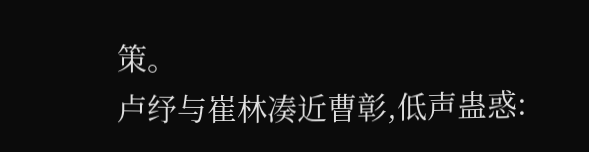策。
卢纾与崔林凑近曹彰,低声蛊惑: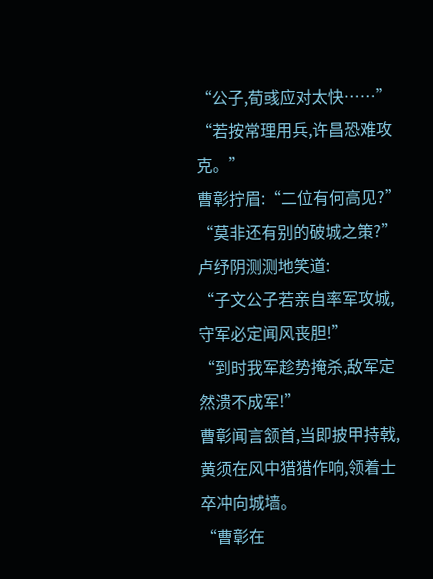“公子,荀彧应对太快……”
“若按常理用兵,许昌恐难攻克。”
曹彰拧眉:“二位有何高见?”
“莫非还有别的破城之策?”
卢纾阴测测地笑道:
“子文公子若亲自率军攻城,守军必定闻风丧胆!”
“到时我军趁势掩杀,敌军定然溃不成军!”
曹彰闻言颔首,当即披甲持戟,黄须在风中猎猎作响,领着士卒冲向城墙。
“曹彰在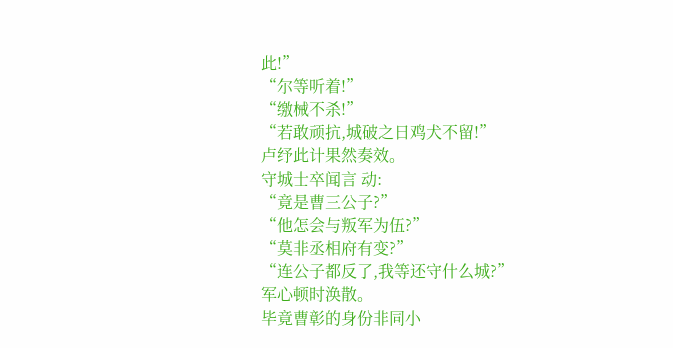此!”
“尔等听着!”
“缴械不杀!”
“若敢顽抗,城破之日鸡犬不留!”
卢纾此计果然奏效。
守城士卒闻言 动:
“竟是曹三公子?”
“他怎会与叛军为伍?”
“莫非丞相府有变?”
“连公子都反了,我等还守什么城?”
军心顿时涣散。
毕竟曹彰的身份非同小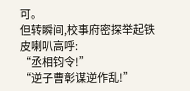可。
但转瞬间,校事府密探举起铁皮喇叭高呼:
“丞相钧令!”
“逆子曹彰谋逆作乱!”